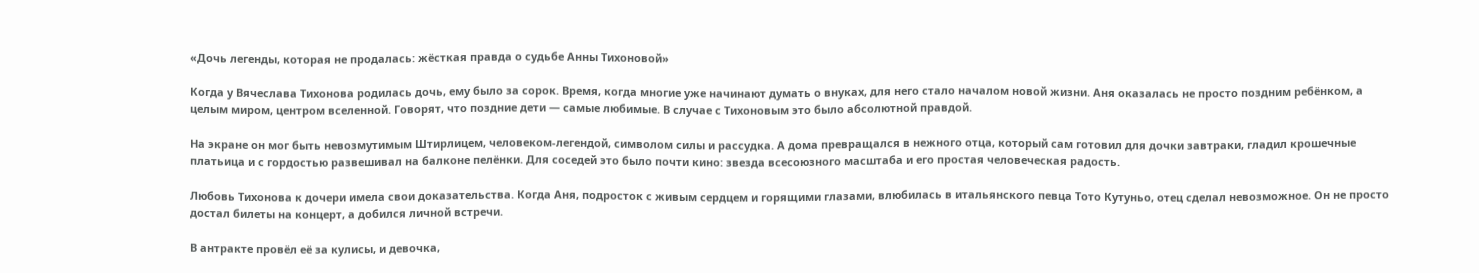«Дочь легенды, которая не продалась: жёсткая правда о судьбе Анны Тихоновой»

Когда у Вячеслава Тихонова родилась дочь, ему было за сорок. Время, когда многие уже начинают думать о внуках, для него стало началом новой жизни. Аня оказалась не просто поздним ребёнком, а целым миром, центром вселенной. Говорят, что поздние дети — самые любимые. В случае с Тихоновым это было абсолютной правдой.

На экране он мог быть невозмутимым Штирлицем, человеком-легендой, символом силы и рассудка. А дома превращался в нежного отца, который сам готовил для дочки завтраки, гладил крошечные платьица и с гордостью развешивал на балконе пелёнки. Для соседей это было почти кино: звезда всесоюзного масштаба и его простая человеческая радость.

Любовь Тихонова к дочери имела свои доказательства. Когда Аня, подросток с живым сердцем и горящими глазами, влюбилась в итальянского певца Тото Кутуньо, отец сделал невозможное. Он не просто достал билеты на концерт, а добился личной встречи.

В антракте провёл её за кулисы, и девочка,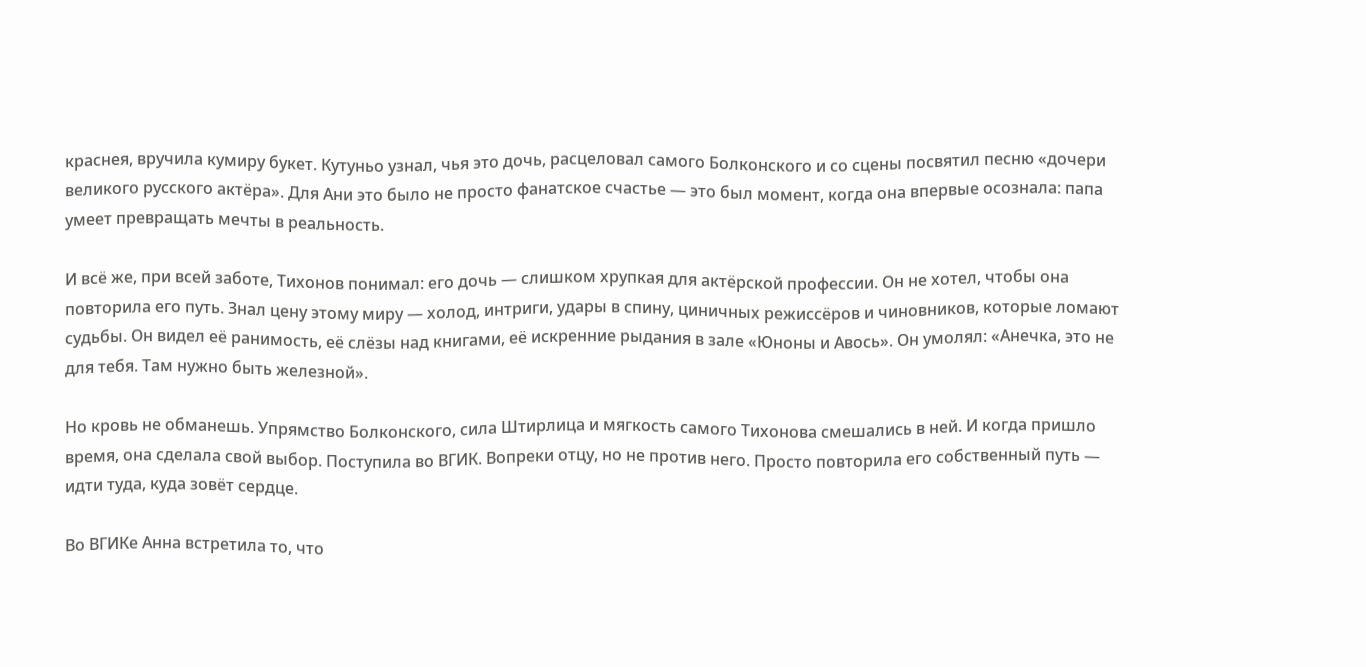краснея, вручила кумиру букет. Кутуньо узнал, чья это дочь, расцеловал самого Болконского и со сцены посвятил песню «дочери великого русского актёра». Для Ани это было не просто фанатское счастье — это был момент, когда она впервые осознала: папа умеет превращать мечты в реальность.

И всё же, при всей заботе, Тихонов понимал: его дочь — слишком хрупкая для актёрской профессии. Он не хотел, чтобы она повторила его путь. Знал цену этому миру — холод, интриги, удары в спину, циничных режиссёров и чиновников, которые ломают судьбы. Он видел её ранимость, её слёзы над книгами, её искренние рыдания в зале «Юноны и Авось». Он умолял: «Анечка, это не для тебя. Там нужно быть железной».

Но кровь не обманешь. Упрямство Болконского, сила Штирлица и мягкость самого Тихонова смешались в ней. И когда пришло время, она сделала свой выбор. Поступила во ВГИК. Вопреки отцу, но не против него. Просто повторила его собственный путь — идти туда, куда зовёт сердце.

Во ВГИКе Анна встретила то, что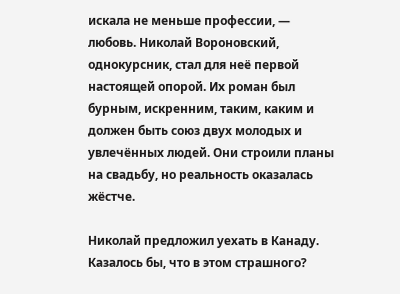искала не меньше профессии, — любовь. Николай Вороновский, однокурсник, стал для неё первой настоящей опорой. Их роман был бурным, искренним, таким, каким и должен быть союз двух молодых и увлечённых людей. Они строили планы на свадьбу, но реальность оказалась жёстче.

Николай предложил уехать в Канаду. Казалось бы, что в этом страшного?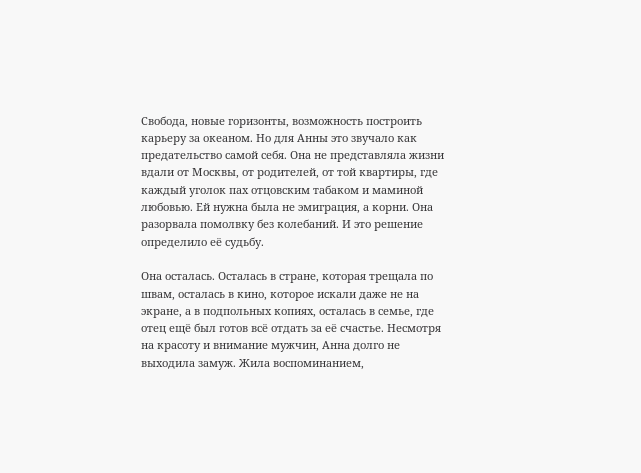Свобода, новые горизонты, возможность построить карьеру за океаном. Но для Анны это звучало как предательство самой себя. Она не представляла жизни вдали от Москвы, от родителей, от той квартиры, где каждый уголок пах отцовским табаком и маминой любовью. Ей нужна была не эмиграция, а корни. Она разорвала помолвку без колебаний. И это решение определило её судьбу.

Она осталась. Осталась в стране, которая трещала по швам, осталась в кино, которое искали даже не на экране, а в подпольных копиях, осталась в семье, где отец ещё был готов всё отдать за её счастье. Несмотря на красоту и внимание мужчин, Анна долго не выходила замуж. Жила воспоминанием,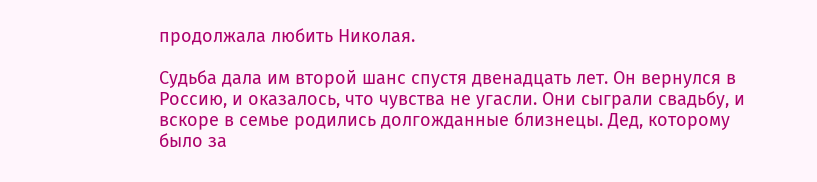продолжала любить Николая.

Судьба дала им второй шанс спустя двенадцать лет. Он вернулся в Россию, и оказалось, что чувства не угасли. Они сыграли свадьбу, и вскоре в семье родились долгожданные близнецы. Дед, которому было за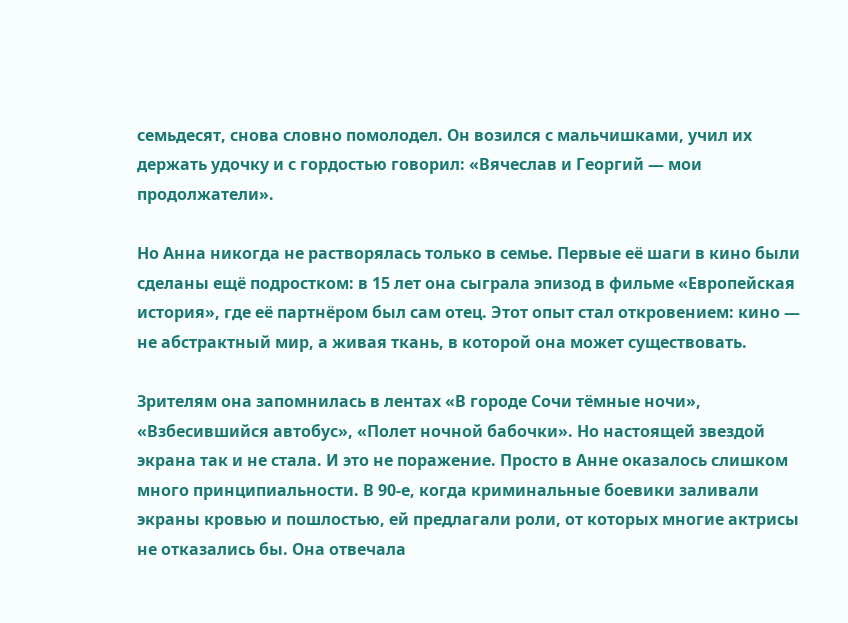семьдесят, снова словно помолодел. Он возился с мальчишками, учил их держать удочку и с гордостью говорил: «Вячеслав и Георгий — мои продолжатели».

Но Анна никогда не растворялась только в семье. Первые её шаги в кино были сделаны ещё подростком: в 15 лет она сыграла эпизод в фильме «Европейская история», где её партнёром был сам отец. Этот опыт стал откровением: кино — не абстрактный мир, а живая ткань, в которой она может существовать.

Зрителям она запомнилась в лентах «В городе Сочи тёмные ночи», «Взбесившийся автобус», «Полет ночной бабочки». Но настоящей звездой экрана так и не стала. И это не поражение. Просто в Анне оказалось слишком много принципиальности. В 90-е, когда криминальные боевики заливали экраны кровью и пошлостью, ей предлагали роли, от которых многие актрисы не отказались бы. Она отвечала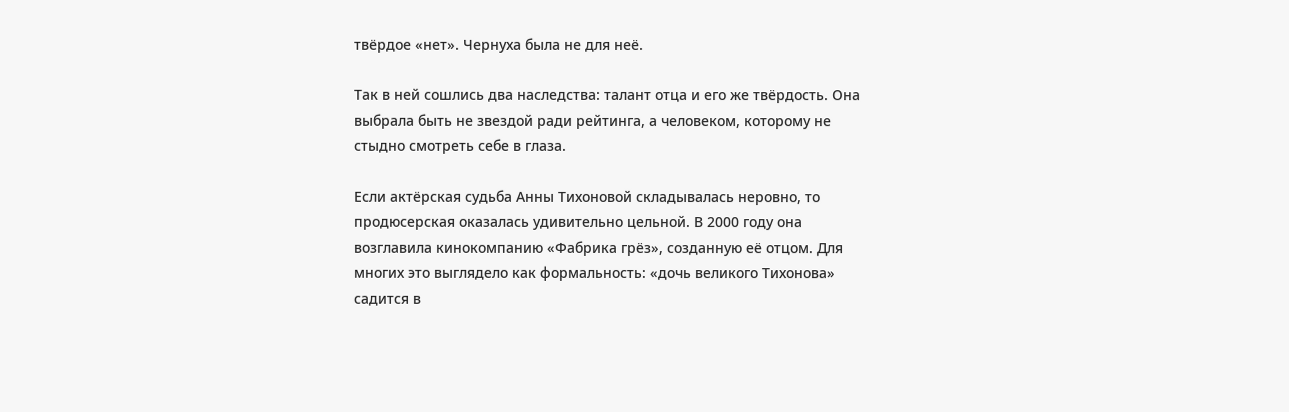твёрдое «нет». Чернуха была не для неё.

Так в ней сошлись два наследства: талант отца и его же твёрдость. Она выбрала быть не звездой ради рейтинга, а человеком, которому не стыдно смотреть себе в глаза.

Если актёрская судьба Анны Тихоновой складывалась неровно, то продюсерская оказалась удивительно цельной. В 2000 году она возглавила кинокомпанию «Фабрика грёз», созданную её отцом. Для многих это выглядело как формальность: «дочь великого Тихонова» садится в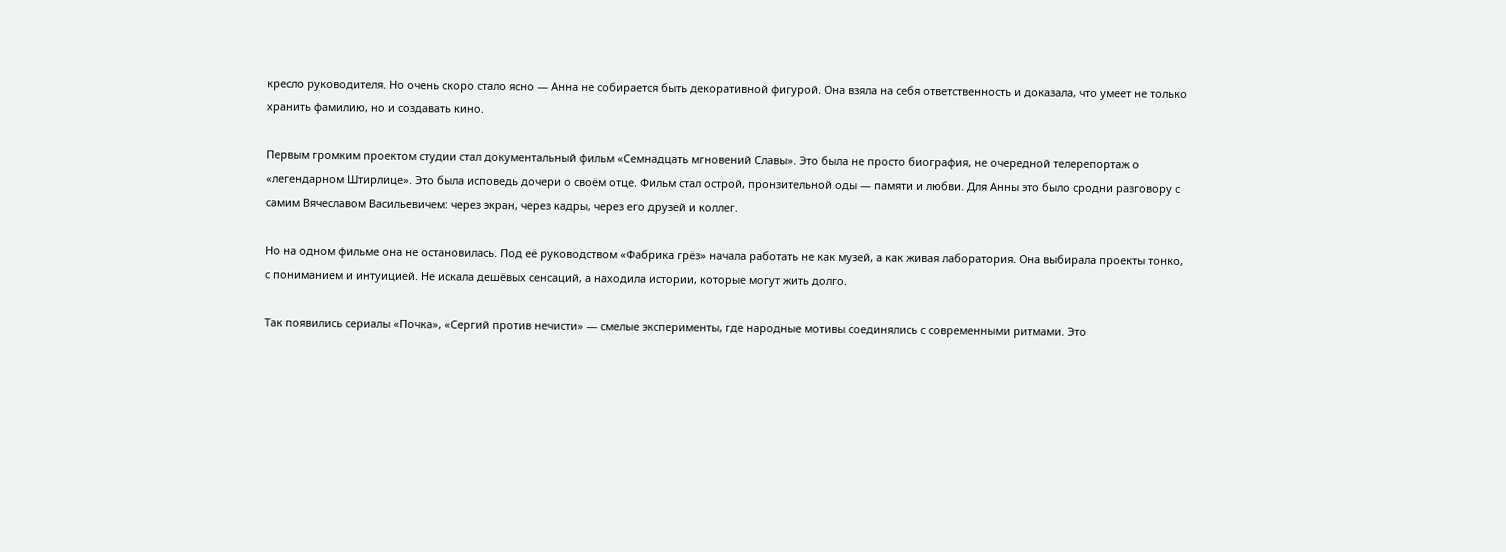кресло руководителя. Но очень скоро стало ясно — Анна не собирается быть декоративной фигурой. Она взяла на себя ответственность и доказала, что умеет не только хранить фамилию, но и создавать кино.

Первым громким проектом студии стал документальный фильм «Семнадцать мгновений Славы». Это была не просто биография, не очередной телерепортаж о «легендарном Штирлице». Это была исповедь дочери о своём отце. Фильм стал острой, пронзительной оды — памяти и любви. Для Анны это было сродни разговору с самим Вячеславом Васильевичем: через экран, через кадры, через его друзей и коллег.

Но на одном фильме она не остановилась. Под её руководством «Фабрика грёз» начала работать не как музей, а как живая лаборатория. Она выбирала проекты тонко, с пониманием и интуицией. Не искала дешёвых сенсаций, а находила истории, которые могут жить долго.

Так появились сериалы «Почка», «Сергий против нечисти» — смелые эксперименты, где народные мотивы соединялись с современными ритмами. Это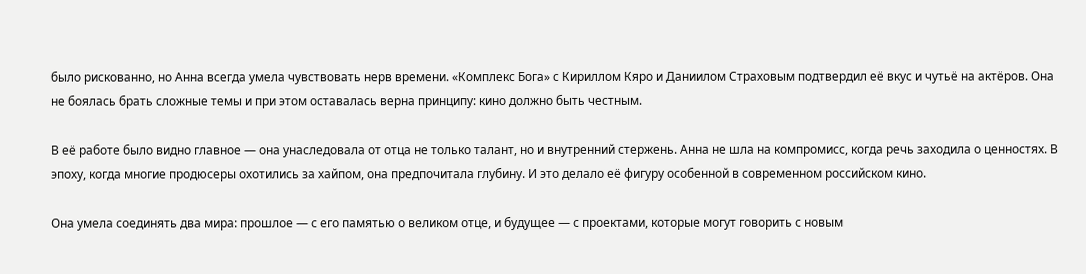было рискованно, но Анна всегда умела чувствовать нерв времени. «Комплекс Бога» с Кириллом Кяро и Даниилом Страховым подтвердил её вкус и чутьё на актёров. Она не боялась брать сложные темы и при этом оставалась верна принципу: кино должно быть честным.

В её работе было видно главное — она унаследовала от отца не только талант, но и внутренний стержень. Анна не шла на компромисс, когда речь заходила о ценностях. В эпоху, когда многие продюсеры охотились за хайпом, она предпочитала глубину. И это делало её фигуру особенной в современном российском кино.

Она умела соединять два мира: прошлое — с его памятью о великом отце, и будущее — с проектами, которые могут говорить с новым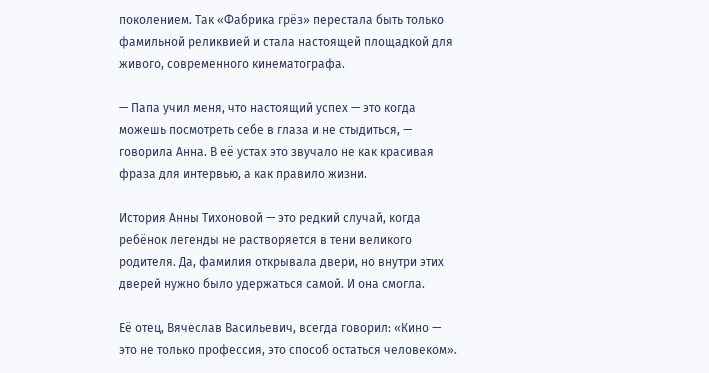поколением. Так «Фабрика грёз» перестала быть только фамильной реликвией и стала настоящей площадкой для живого, современного кинематографа.

— Папа учил меня, что настоящий успех — это когда можешь посмотреть себе в глаза и не стыдиться, — говорила Анна. В её устах это звучало не как красивая фраза для интервью, а как правило жизни.

История Анны Тихоновой — это редкий случай, когда ребёнок легенды не растворяется в тени великого родителя. Да, фамилия открывала двери, но внутри этих дверей нужно было удержаться самой. И она смогла.

Её отец, Вячеслав Васильевич, всегда говорил: «Кино — это не только профессия, это способ остаться человеком».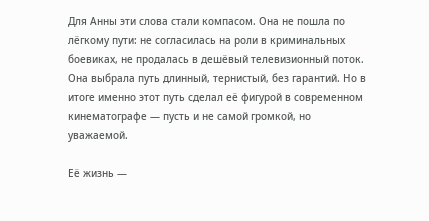Для Анны эти слова стали компасом. Она не пошла по лёгкому пути: не согласилась на роли в криминальных боевиках, не продалась в дешёвый телевизионный поток. Она выбрала путь длинный, тернистый, без гарантий. Но в итоге именно этот путь сделал её фигурой в современном кинематографе — пусть и не самой громкой, но уважаемой.

Её жизнь —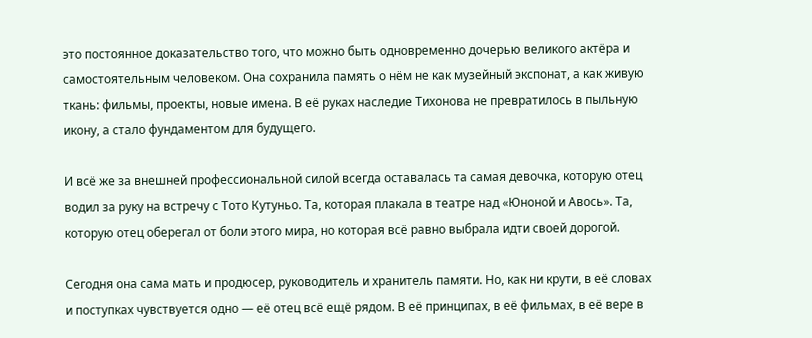это постоянное доказательство того, что можно быть одновременно дочерью великого актёра и самостоятельным человеком. Она сохранила память о нём не как музейный экспонат, а как живую ткань: фильмы, проекты, новые имена. В её руках наследие Тихонова не превратилось в пыльную икону, а стало фундаментом для будущего.

И всё же за внешней профессиональной силой всегда оставалась та самая девочка, которую отец водил за руку на встречу с Тото Кутуньо. Та, которая плакала в театре над «Юноной и Авось». Та, которую отец оберегал от боли этого мира, но которая всё равно выбрала идти своей дорогой.

Сегодня она сама мать и продюсер, руководитель и хранитель памяти. Но, как ни крути, в её словах и поступках чувствуется одно — её отец всё ещё рядом. В её принципах, в её фильмах, в её вере в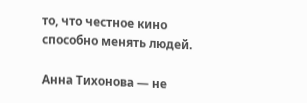то, что честное кино способно менять людей.

Анна Тихонова — не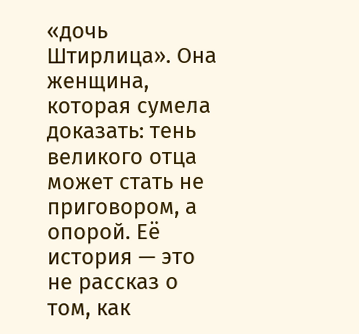«дочь Штирлица». Она женщина, которая сумела доказать: тень великого отца может стать не приговором, а опорой. Её история — это не рассказ о том, как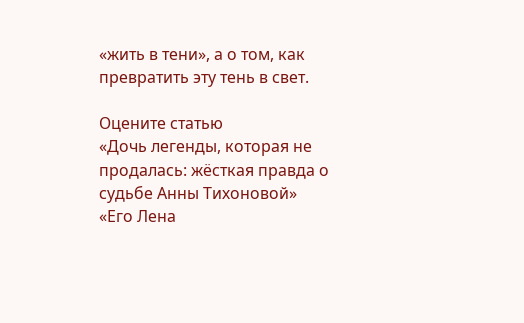«жить в тени», а о том, как превратить эту тень в свет.

Оцените статью
«Дочь легенды, которая не продалась: жёсткая правда о судьбе Анны Тихоновой»
«Его Лена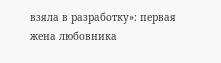взяла в разработку»: первая жена любовника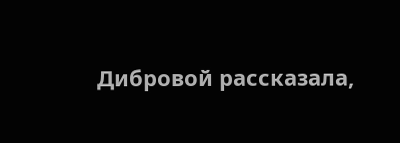Дибровой рассказала,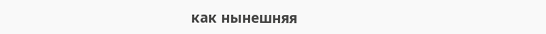как нынешняя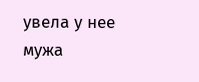увела у нее мужа